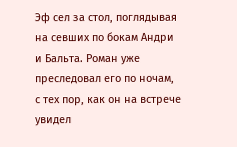Эф сел за стол, поглядывая на севших по бокам Андри и Бальта. Роман уже преследовал его по ночам, с тех пор, как он на встрече увидел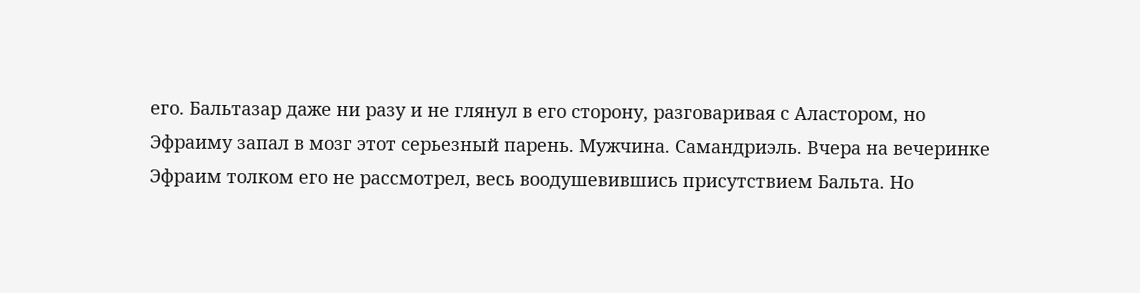его. Бальтазар даже ни разу и не глянул в его сторону, разговаривая с Аластором, но Эфраиму запал в мозг этот серьезный парень. Мужчина. Самандриэль. Вчера на вечеринке Эфраим толком его не рассмотрел, весь воодушевившись присутствием Бальта. Но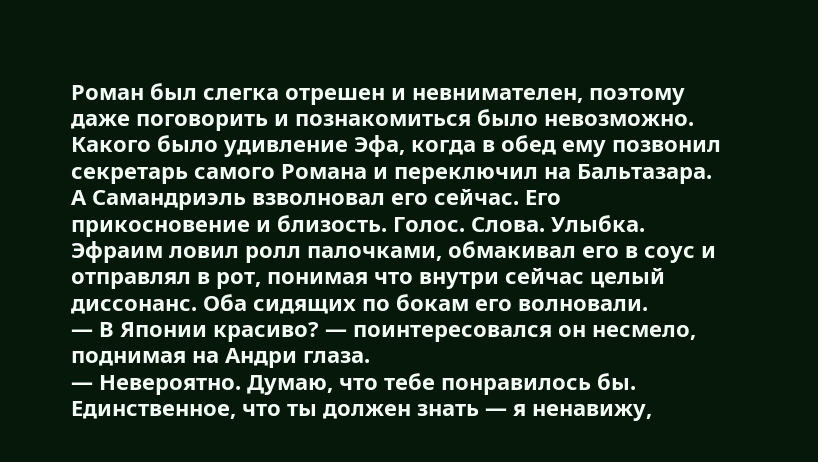Роман был слегка отрешен и невнимателен, поэтому даже поговорить и познакомиться было невозможно. Какого было удивление Эфа, когда в обед ему позвонил секретарь самого Романа и переключил на Бальтазара. А Самандриэль взволновал его сейчас. Его прикосновение и близость. Голос. Слова. Улыбка. Эфраим ловил ролл палочками, обмакивал его в соус и отправлял в рот, понимая что внутри сейчас целый диссонанс. Оба сидящих по бокам его волновали.
— В Японии красиво? — поинтересовался он несмело, поднимая на Андри глаза.
— Невероятно. Думаю, что тебе понравилось бы. Единственное, что ты должен знать — я ненавижу,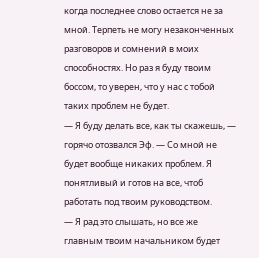когда последнее слово остается не за мной. Терпеть не могу незаконченных разговоров и сомнений в моих способностях. Но раз я буду твоим боссом, то уверен, что у нас с тобой таких проблем не будет.
— Я буду делать все, как ты скажешь, — горячо отозвался Эф. — Со мной не будет вообще никаких проблем. Я понятливый и готов на все, чтоб работать под твоим руководством.
— Я рад это слышать, но все же главным твоим начальником будет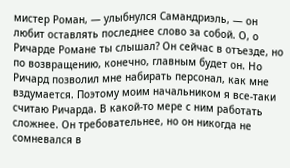мистер Роман, — улыбнулся Самандриэль, — он любит оставлять последнее слово за собой. О, о Ричарде Романе ты слышал? Он сейчас в отъезде, но по возвращению, конечно, главным будет он. Но Ричард позволил мне набирать персонал, как мне вздумается. Поэтому моим начальником я все-таки считаю Ричарда. В какой-то мере с ним работать сложнее. Он требовательнее, но он никогда не сомневался в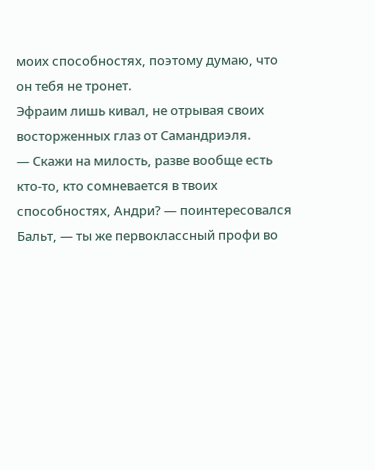моих способностях, поэтому думаю, что он тебя не тронет.
Эфраим лишь кивал, не отрывая своих восторженных глаз от Самандриэля.
— Скажи на милость, разве вообще есть кто-то, кто сомневается в твоих способностях, Андри? — поинтересовался Бальт, — ты же первоклассный профи во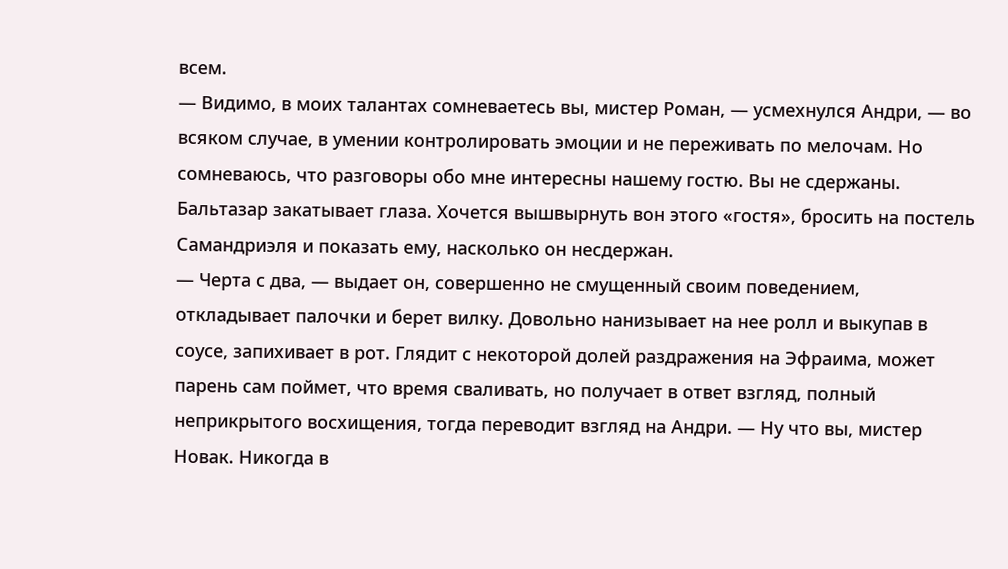всем.
— Видимо, в моих талантах сомневаетесь вы, мистер Роман, — усмехнулся Андри, — во всяком случае, в умении контролировать эмоции и не переживать по мелочам. Но сомневаюсь, что разговоры обо мне интересны нашему гостю. Вы не сдержаны.
Бальтазар закатывает глаза. Хочется вышвырнуть вон этого «гостя», бросить на постель Самандриэля и показать ему, насколько он несдержан.
— Черта с два, — выдает он, совершенно не смущенный своим поведением, откладывает палочки и берет вилку. Довольно нанизывает на нее ролл и выкупав в соусе, запихивает в рот. Глядит с некоторой долей раздражения на Эфраима, может парень сам поймет, что время сваливать, но получает в ответ взгляд, полный неприкрытого восхищения, тогда переводит взгляд на Андри. — Ну что вы, мистер Новак. Никогда в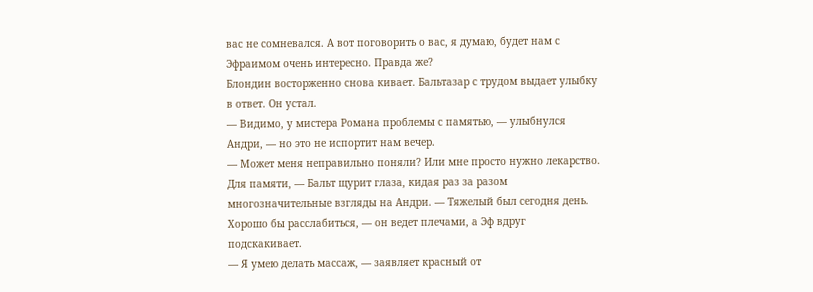вас не сомневался. А вот поговорить о вас, я думаю, будет нам с Эфраимом очень интересно. Правда же?
Блондин восторженно снова кивает. Бальтазар с трудом выдает улыбку в ответ. Он устал.
— Видимо, у мистера Романа проблемы с памятью, — улыбнулся Андри, — но это не испортит нам вечер.
— Может меня неправильно поняли? Или мне просто нужно лекарство. Для памяти, — Бальт щурит глаза, кидая раз за разом многозначительные взгляды на Андри. — Тяжелый был сегодня день. Хорошо бы расслабиться, — он ведет плечами, а Эф вдруг подскакивает.
— Я умею делать массаж, — заявляет красный от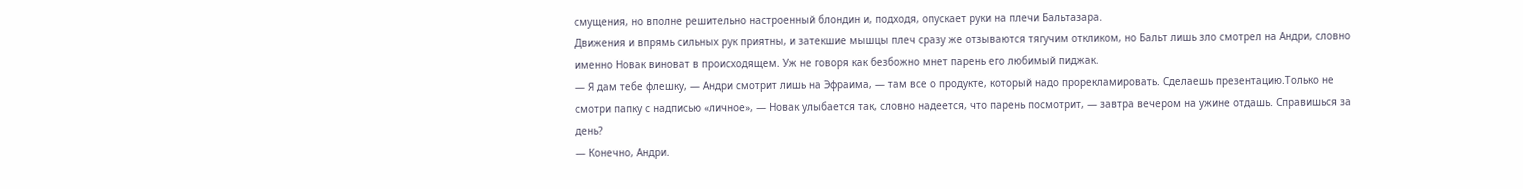смущения, но вполне решительно настроенный блондин и, подходя, опускает руки на плечи Бальтазара.
Движения и впрямь сильных рук приятны, и затекшие мышцы плеч сразу же отзываются тягучим откликом, но Бальт лишь зло смотрел на Андри, словно именно Новак виноват в происходящем. Уж не говоря как безбожно мнет парень его любимый пиджак.
— Я дам тебе флешку, — Андри смотрит лишь на Эфраима, — там все о продукте, который надо прорекламировать. Сделаешь презентацию.Только не смотри папку с надписью «личное», — Новак улыбается так, словно надеется, что парень посмотрит, — завтра вечером на ужине отдашь. Справишься за день?
— Конечно, Андри.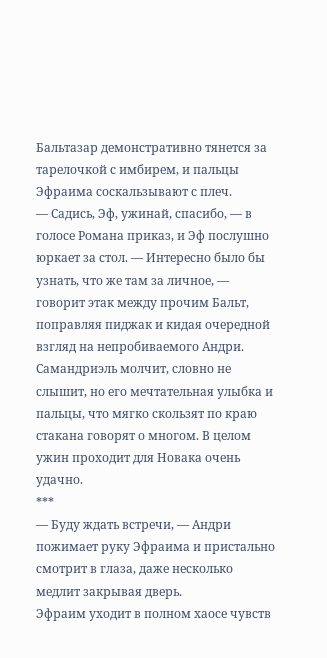Бальтазар демонстративно тянется за тарелочкой с имбирем, и пальцы Эфраима соскальзывают с плеч.
— Садись, Эф, ужинай, спасибо, — в голосе Романа приказ, и Эф послушно юркает за стол. — Интересно было бы узнать, что же там за личное, — говорит этак между прочим Бальт, поправляя пиджак и кидая очередной взгляд на непробиваемого Андри.
Самандриэль молчит, словно не слышит, но его мечтательная улыбка и пальцы, что мягко скользят по краю стакана говорят о многом. В целом ужин проходит для Новака очень удачно.
***
— Буду ждать встречи, — Андри пожимает руку Эфраима и пристально смотрит в глаза, даже несколько медлит закрывая дверь.
Эфраим уходит в полном хаосе чувств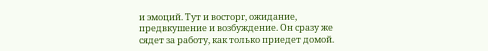и эмоций. Тут и восторг, ожидание, предвкушение и возбуждение. Он сразу же сядет за работу, как только приедет домой.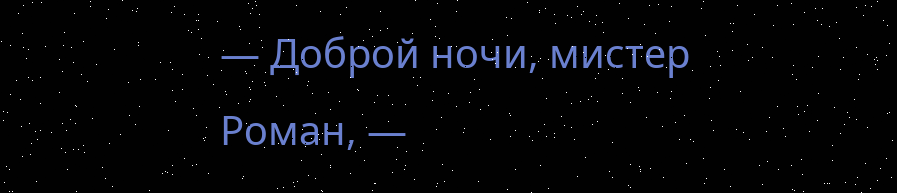— Доброй ночи, мистер Роман, —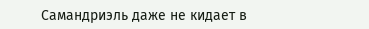Самандриэль даже не кидает в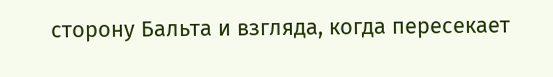сторону Бальта и взгляда, когда пересекает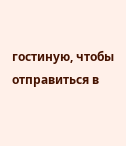гостиную, чтобы отправиться в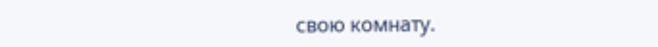свою комнату.